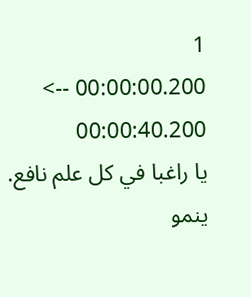1
00:00:00.200 --> 00:00:40.200
يا راغبا في كل علم نافع. ينمو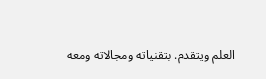العلم ويتقدم. بتقنياته ومجالاته ومعه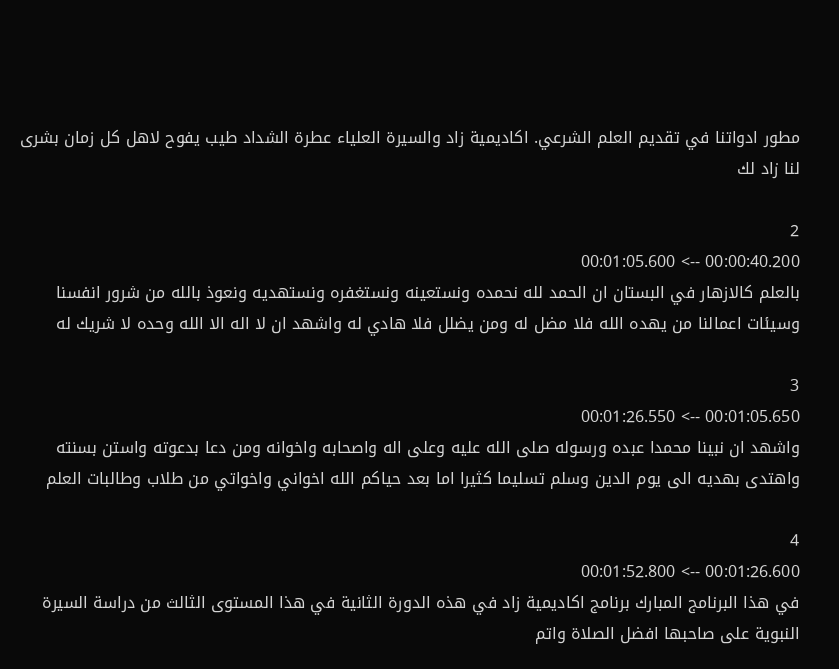مطور ادواتنا في تقديم العلم الشرعي. اكاديمية زاد والسيرة العلياء عطرة الشداد طيب يفوح لاهل كل زمان بشرى لنا زاد لك

2
00:00:40.200 --> 00:01:05.600
بالعلم كالازهار في البستان ان الحمد لله نحمده ونستعينه ونستغفره ونستهديه ونعوذ بالله من شرور انفسنا وسيئات اعمالنا من يهده الله فلا مضل له ومن يضلل فلا هادي له واشهد ان لا اله الا الله وحده لا شريك له

3
00:01:05.650 --> 00:01:26.550
واشهد ان نبينا محمدا عبده ورسوله صلى الله عليه وعلى اله واصحابه واخوانه ومن دعا بدعوته واستن بسنته واهتدى بهديه الى يوم الدين وسلم تسليما كثيرا اما بعد حياكم الله اخواني واخواتي من طلاب وطالبات العلم

4
00:01:26.600 --> 00:01:52.800
في هذا البرنامج المبارك برنامج اكاديمية زاد في هذه الدورة الثانية في هذا المستوى الثالث من دراسة السيرة النبوية على صاحبها افضل الصلاة واتم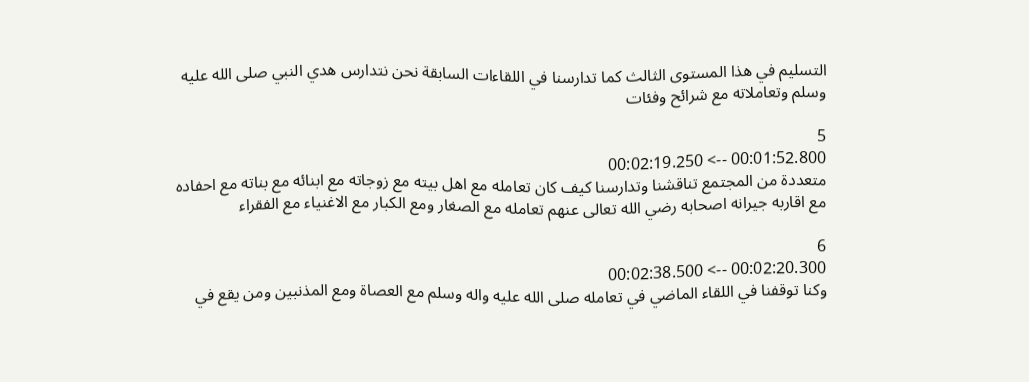التسليم في هذا المستوى الثالث كما تدارسنا في اللقاءات السابقة نحن نتدارس هدي النبي صلى الله عليه وسلم وتعاملاته مع شرائح وفئات

5
00:01:52.800 --> 00:02:19.250
متعددة من المجتمع تناقشنا وتدارسنا كيف كان تعامله مع اهل بيته مع زوجاته مع ابنائه مع بناته مع احفاده مع اقاربه جيرانه اصحابه رضي الله تعالى عنهم تعامله مع الصغار ومع الكبار مع الاغنياء مع الفقراء

6
00:02:20.300 --> 00:02:38.500
وكنا توقفنا في اللقاء الماضي في تعامله صلى الله عليه واله وسلم مع العصاة ومع المذنبين ومن يقع في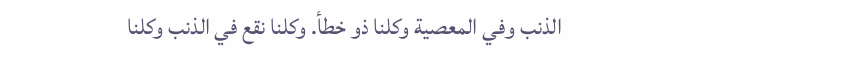الذنب وفي المعصية وكلنا ذو خطأ. وكلنا نقع في الذنب وكلنا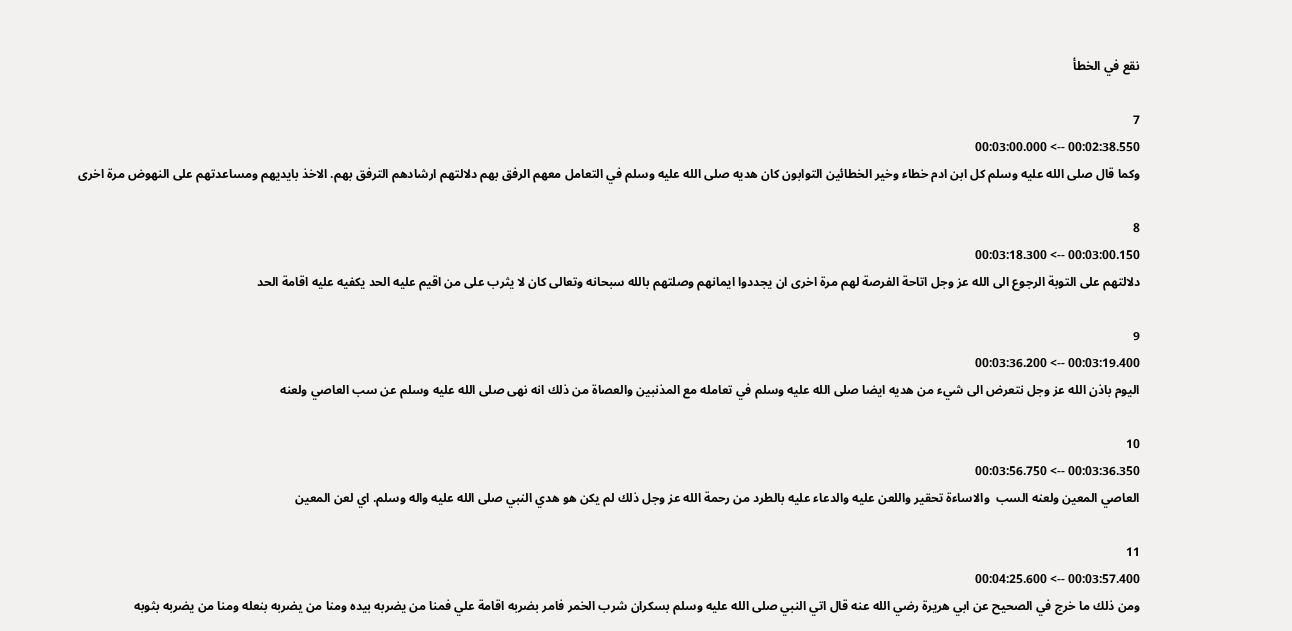نقع في الخطأ

7
00:02:38.550 --> 00:03:00.000
وكما قال صلى الله عليه وسلم كل ابن ادم خطاء وخير الخطائين التوابون كان هديه صلى الله عليه وسلم في التعامل معهم الرفق بهم دلالتهم ارشادهم الترفق بهم. الاخذ بايديهم ومساعدتهم على النهوض مرة اخرى

8
00:03:00.150 --> 00:03:18.300
دلالتهم على التوبة الرجوع الى الله عز وجل اتاحة الفرصة لهم مرة اخرى ان يجددوا ايمانهم وصلتهم بالله سبحانه وتعالى كان لا يثرب على من اقيم عليه الحد يكفيه عليه اقامة الحد

9
00:03:19.400 --> 00:03:36.200
اليوم باذن الله عز وجل نتعرض الى شيء من هديه ايضا صلى الله عليه وسلم في تعامله مع المذنبين والعصاة من ذلك انه نهى صلى الله عليه وسلم عن سب العاصي ولعنه

10
00:03:36.350 --> 00:03:56.750
العاصي المعين ولعنه السب  والاساءة تحقير واللعن عليه والدعاء عليه بالطرد من رحمة الله عز وجل ذلك لم يكن هو هدي النبي صلى الله عليه واله وسلم. اي لعن المعين

11
00:03:57.400 --> 00:04:25.600
ومن ذلك ما خرج في الصحيح عن ابي هريرة رضي الله عنه قال اتي النبي صلى الله عليه وسلم بسكران شرب الخمر فامر بضربه اقامة علي فمنا من يضربه بيده ومنا من يضربه بنعله ومنا من يضربه بثوبه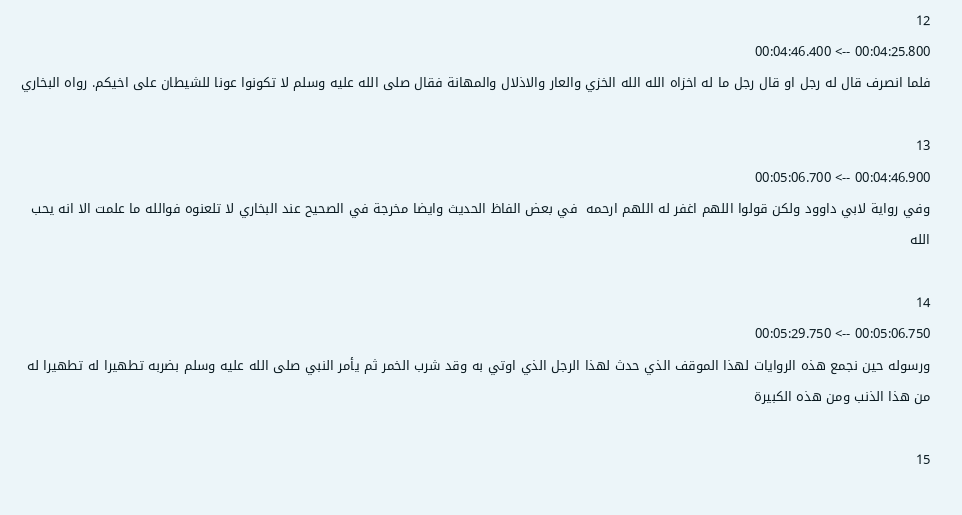12
00:04:25.800 --> 00:04:46.400
فلما انصرف قال له رجل او قال رجل ما له اخزاه الله الله الخزي والعار والاذلال والمهانة فقال صلى الله عليه وسلم لا تكونوا عونا للشيطان على اخيكم. رواه البخاري

13
00:04:46.900 --> 00:05:06.700
وفي رواية لابي داوود ولكن قولوا اللهم اغفر له اللهم ارحمه  في بعض الفاظ الحديث وايضا مخرجة في الصحيح عند البخاري لا تلعنوه فوالله ما علمت الا انه يحب الله

14
00:05:06.750 --> 00:05:29.750
ورسوله حين نجمع هذه الروايات لهذا الموقف الذي حدث لهذا الرجل الذي اوتي به وقد شرب الخمر ثم يأمر النبي صلى الله عليه وسلم بضربه تطهيرا له تطهيرا له من هذا الذنب ومن هذه الكبيرة

15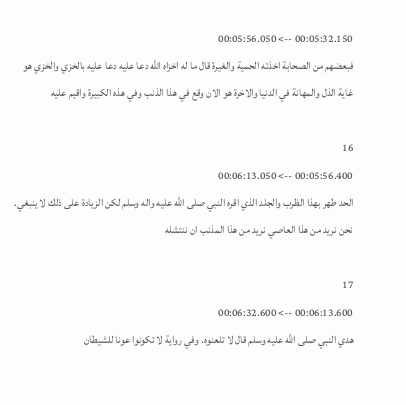00:05:32.150 --> 00:05:56.050
فبعضهم من الصحابة اخذته الحمية والغيرة قال ما له اخزاه الله دعا عليه دعا عليه بالخزي والخزي هو غاية الذل والمهانة في الدنيا والاخرة هو الان وقع في هذا الذنب وفي هذه الكبيرة واقيم عليه

16
00:05:56.400 --> 00:06:13.050
الحد طهر بهذا الظرب والجلد الذي اقره النبي صلى الله عليه واله وسلم لكن الزيادة على ذلك لا ينبغي. نحن نريد من هذا العاصي نريد من هذا المذنب ان ننتشله

17
00:06:13.600 --> 00:06:32.600
هدي النبي صلى الله عليه وسلم قال لا تلعنوه. وفي رواية لا تكونوا عونا للشيطان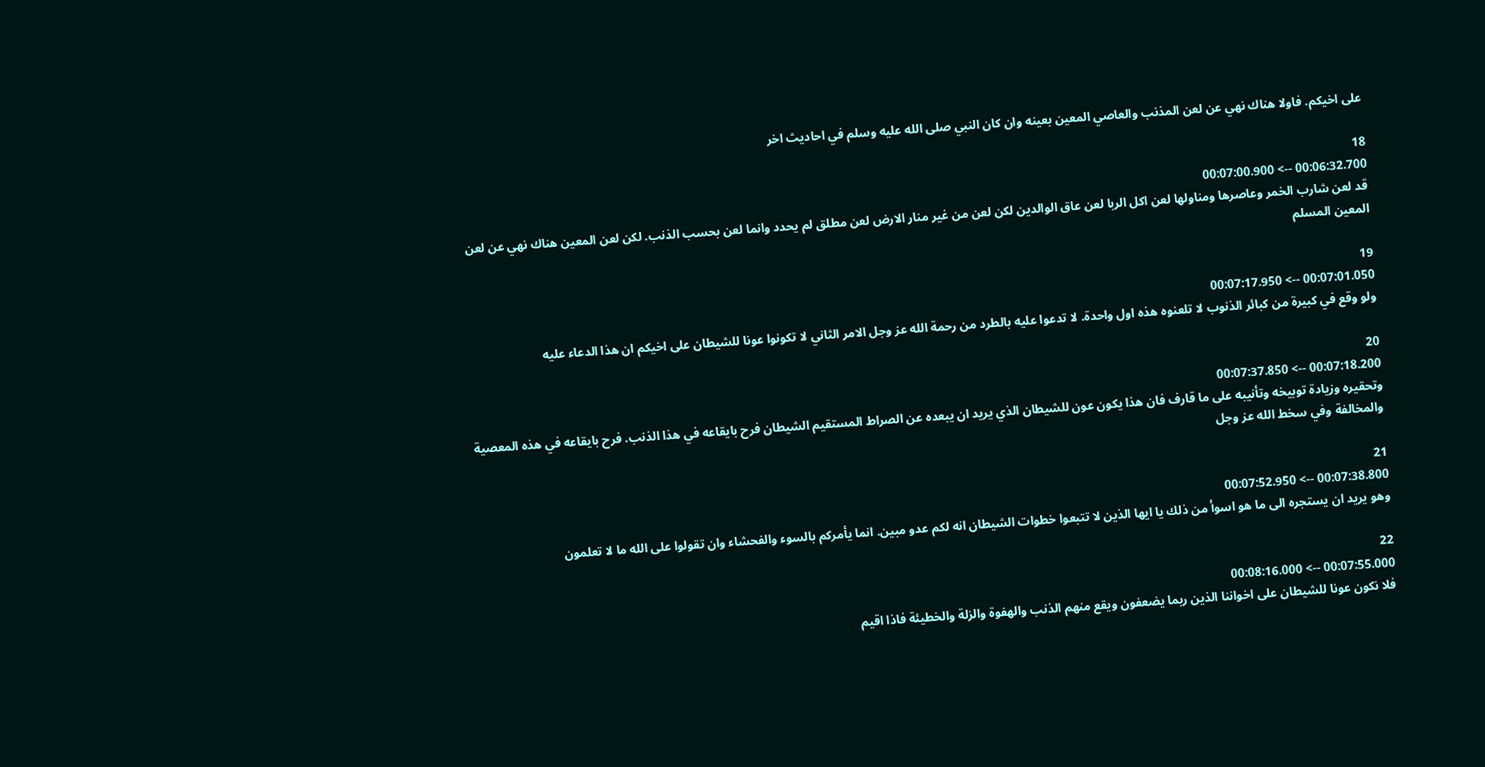على اخيكم. فاولا هناك نهي عن لعن المذنب والعاصي المعين بعينه وان كان النبي صلى الله عليه وسلم في احاديث اخر

18
00:06:32.700 --> 00:07:00.900
قد لعن شارب الخمر وعاصرها ومناولها لعن اكل الربا لعن عاق الوالدين لكن لعن من غير منار الارض لعن مطلق لم يحدد وانما لعن بحسب الذنب. لكن لعن المعين هناك نهي عن لعن المعين المسلم

19
00:07:01.050 --> 00:07:17.950
ولو وقع في كبيرة من كبائر الذنوب لا تلعنوه هذه اول واحدة. لا تدعوا عليه بالطرد من رحمة الله عز وجل الامر الثاني لا تكونوا عونا للشيطان على اخيكم ان هذا الدعاء عليه

20
00:07:18.200 --> 00:07:37.850
وتحقيره وزيادة توبيخه وتأنيبه على ما قارف فان هذا يكون عون للشيطان الذي يريد ان يبعده عن الصراط المستقيم الشيطان فرح بايقاعه في هذا الذنب. فرح بايقاعه في هذه المعصية والمخالفة وفي سخط الله عز وجل

21
00:07:38.800 --> 00:07:52.950
وهو يريد ان يستجره الى ما هو اسوأ من ذلك يا ايها الذين لا تتبعوا خطوات الشيطان انه لكم عدو مبين. انما يأمركم بالسوء والفحشاء وان تقولوا على الله ما لا تعلمون

22
00:07:55.000 --> 00:08:16.000
فلا نكون عونا للشيطان على اخواننا الذين ربما يضعفون ويقع منهم الذنب والهفوة والزلة والخطيئة فاذا اقيم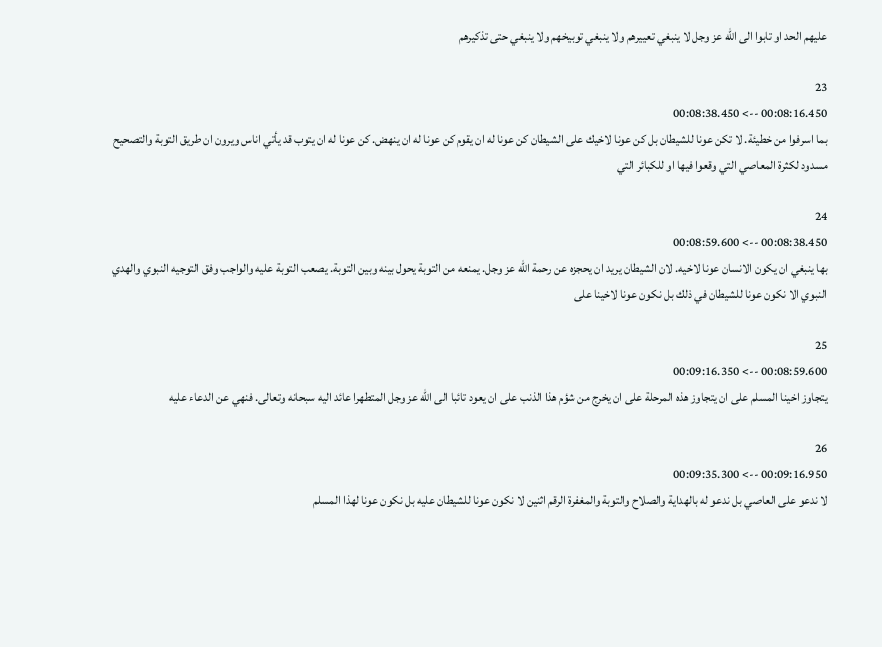عليهم الحد او تابوا الى الله عز وجل لا ينبغي تعييرهم ولا ينبغي توبيخهم ولا ينبغي حتى تذكيرهم

23
00:08:16.450 --> 00:08:38.450
بما اسرفوا من خطيئة. لا تكن عونا للشيطان بل كن عونا لاخيك على الشيطان كن عونا له ان يقوم كن عونا له ان ينهض. كن عونا له ان يتوب قد يأتي اناس ويرون ان طريق التوبة والتصحيح مسدود لكثرة المعاصي التي وقعوا فيها او للكبائر التي

24
00:08:38.450 --> 00:08:59.600
بها ينبغي ان يكون الانسان عونا لاخيه. لان الشيطان يريد ان يحجزه عن رحمة الله عز وجل. يمنعه من التوبة يحول بينه وبين التوبة. يصعب التوبة عليه والواجب وفق التوجيه النبوي والهدي النبوي الا نكون عونا للشيطان في ذلك بل نكون عونا لاخينا على

25
00:08:59.600 --> 00:09:16.350
يتجاوز اخينا المسلم على ان يتجاوز هذه المرحلة على ان يخرج من شؤم هذا الذنب على ان يعود تائبا الى الله عز وجل المتطهرا عائد اليه سبحانه وتعالى. فنهي عن الدعاء عليه

26
00:09:16.950 --> 00:09:35.300
لا ندعو على العاصي بل ندعو له بالهداية والصلاح والتوبة والمغفرة الرقم اثنين لا نكون عونا للشيطان عليه بل نكون عونا لهذا المسلم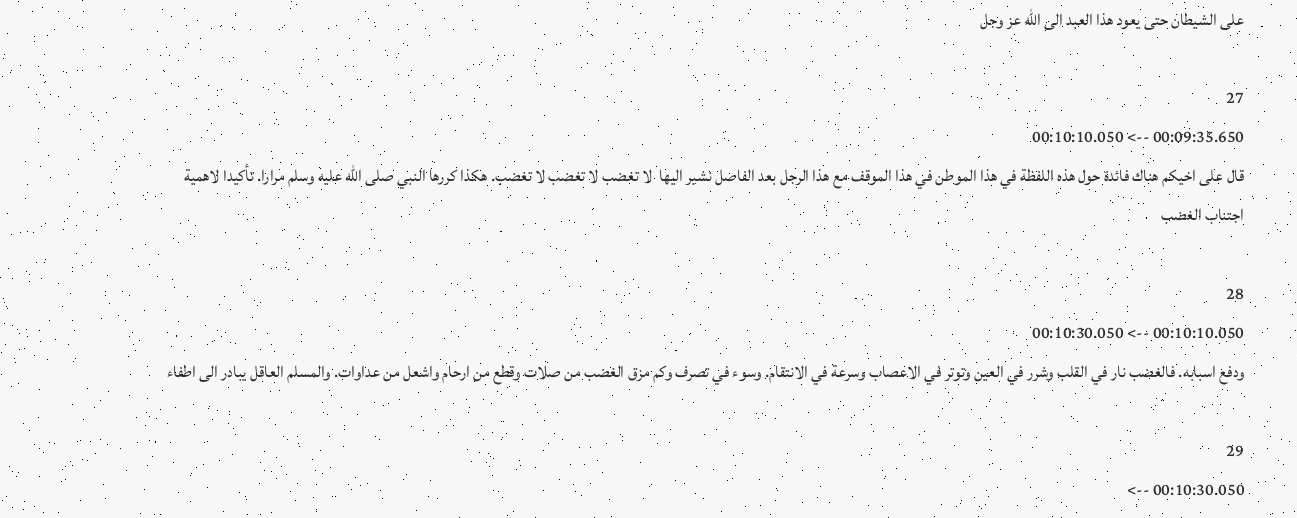على الشيطان حتى يعود هذا العبد الى الله عز وجل

27
00:09:35.650 --> 00:10:10.050
قال على اخيكم هناك فائدة حول هذه اللفظة في هذا الموطن في هذا الموقف مع هذا الرجل بعد الفاصل نشير اليها  لا تغضب لا تغضب لا تغضب. هكذا كررها النبي صلى الله عليه وسلم مرارا. تأكيدا لاهمية اجتناب الغضب

28
00:10:10.050 --> 00:10:30.050
ودفع اسبابه. فالغضب نار في القلب وشرر في العين وتوتر في الاعصاب وسرعة في الانتقام. وسوء في تصرف وكم مزق الغضب من صلات وقطع من ارحام واشعل من عداوات. والمسلم العاقل يبادر الى اطفاء

29
00:10:30.050 -->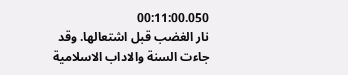00:11:00.050
نار الغضب قبل اشتعالها. وقد جاءت السنة والاداب الاسلامية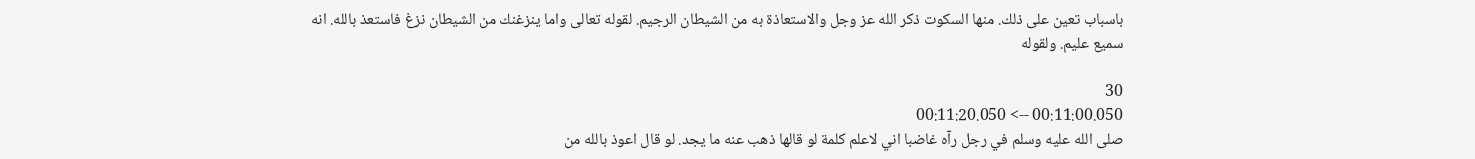باسباب تعين على ذلك. منها السكوت ذكر الله عز وجل والاستعاذة به من الشيطان الرجيم. لقوله تعالى واما ينزغنك من الشيطان نزغ فاستعذ بالله. انه سميع عليم. ولقوله

30
00:11:00.050 --> 00:11:20.050
صلى الله عليه وسلم في رجل رآه غاضبا اني لاعلم كلمة لو قالها ذهب عنه ما يجد. لو قال اعوذ بالله من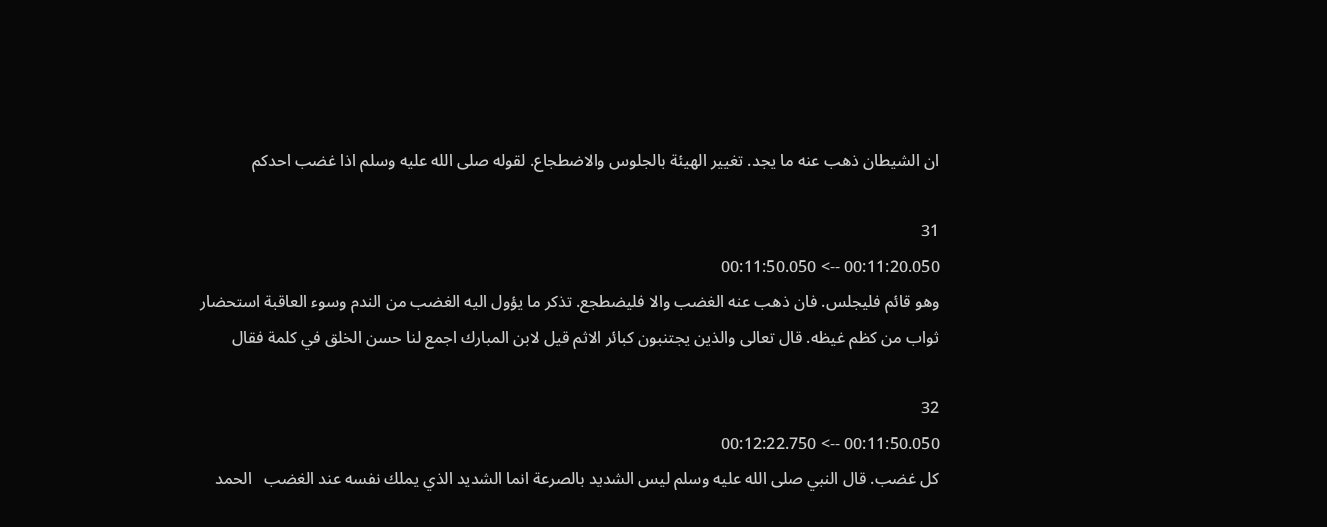ان الشيطان ذهب عنه ما يجد. تغيير الهيئة بالجلوس والاضطجاع. لقوله صلى الله عليه وسلم اذا غضب احدكم

31
00:11:20.050 --> 00:11:50.050
وهو قائم فليجلس. فان ذهب عنه الغضب والا فليضطجع. تذكر ما يؤول اليه الغضب من الندم وسوء العاقبة استحضار ثواب من كظم غيظه. قال تعالى والذين يجتنبون كبائر الاثم قيل لابن المبارك اجمع لنا حسن الخلق في كلمة فقال

32
00:11:50.050 --> 00:12:22.750
كل غضب. قال النبي صلى الله عليه وسلم ليس الشديد بالصرعة انما الشديد الذي يملك نفسه عند الغضب   الحمد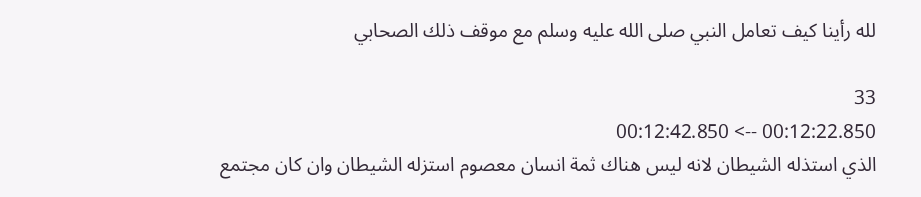لله رأينا كيف تعامل النبي صلى الله عليه وسلم مع موقف ذلك الصحابي

33
00:12:22.850 --> 00:12:42.850
الذي استذله الشيطان لانه ليس هناك ثمة انسان معصوم استزله الشيطان وان كان مجتمع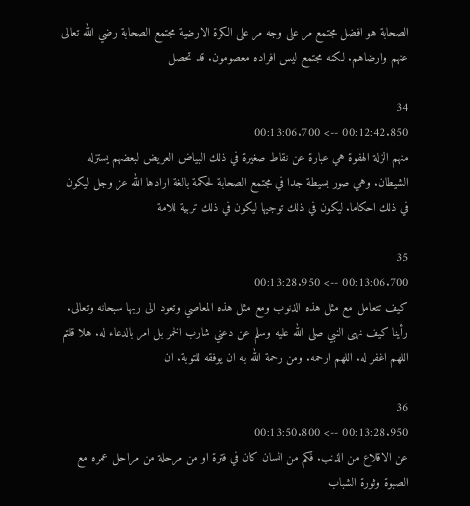الصحابة هو افضل مجتمع مر على وجه مر على الكرة الارضية مجتمع الصحابة رضي الله تعالى عنهم وارضاهم. لكنه مجتمع ليس افراده معصومون. قد تحصل

34
00:12:42.850 --> 00:13:06.700
منهم الزلة الهفوة هي عبارة عن نقاط صغيرة في ذلك البياض العريض لبعضهم يستزله الشيطان. وهي صور بسيطة جدا في مجتمع الصحابة لحكمة بالغة ارادها الله عز وجل ليكون في ذلك احكاما. ليكون في ذلك توجيها ليكون في ذلك تربية للامة

35
00:13:06.700 --> 00:13:28.950
كيف تتعامل مع مثل هذه الذنوب ومع مثل هذه المعاصي وتعود الى ربها سبحانه وتعالى. رأينا كيف نهى النبي صلى الله عليه وسلم عن دعني شارب الخمر بل امر بالدعاء له. هلا قلتم اللهم اغفر له. اللهم ارحمه. ومن رحمة الله به ان يوفقه للتوبة. ان

36
00:13:28.950 --> 00:13:50.800
عن الاقلاع من الذنب. فكم من انسان كان في فترة او من مرحلة من مراحل عمره مع الصبوة وثورة الشباب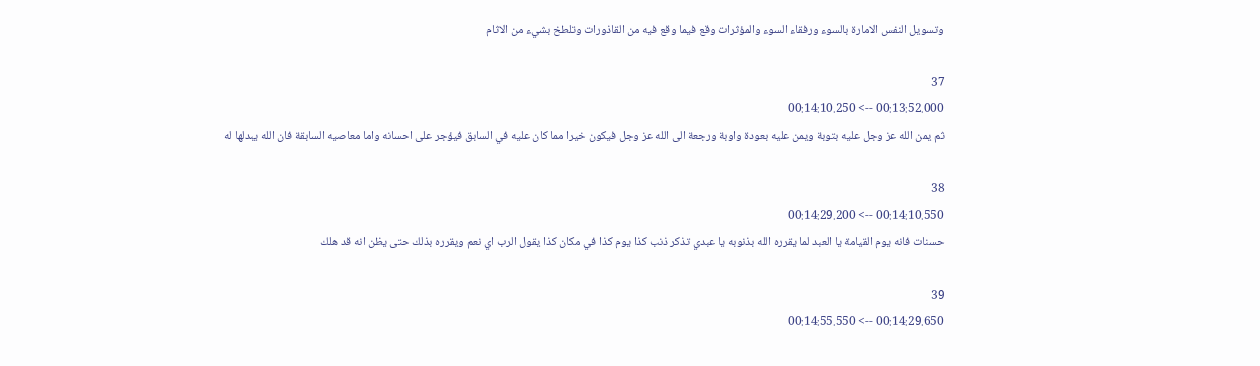وتسويل النفس الامارة بالسوء ورفقاء السوء والمؤثرات وقع فيما وقع فيه من القاذورات وتلطخ بشيء من الاثام

37
00:13:52.000 --> 00:14:10.250
ثم يمن الله عز وجل عليه بتوبة ويمن عليه بعودة واوبة ورجعة الى الله عز وجل فيكون خيرا مما كان عليه في السابق فيؤجر على احسانه واما معاصيه السابقة فان الله يبدلها له

38
00:14:10.550 --> 00:14:29.200
حسنات فانه يوم القيامة يا العبد لما يقرره الله بذنوبه يا عبدي تذكر ذنب كذا يوم كذا في مكان كذا يقول الرب اي نعم ويقرره بذلك حتى يظن انه قد هلك

39
00:14:29.650 --> 00:14:55.550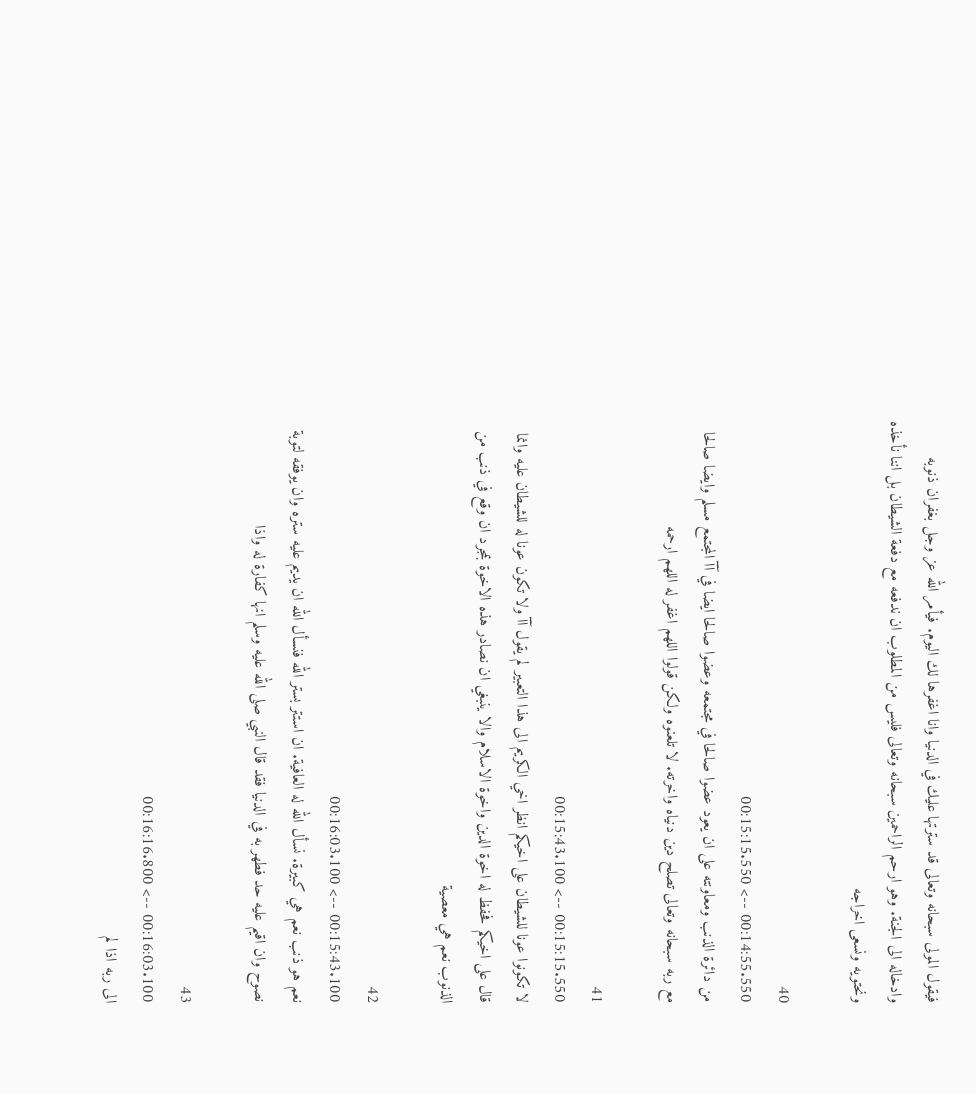فيقول المولى سبحانه وتعالى قد سترتها عليك في الدنيا وانا اغفرها لك اليوم. فيأمر الله عز وجل بغفران ذنوبه وادخاله الى الجنة. وهو ارحم الراحمين سبحانه وتعالى فليس من المطلوب ان ندفعه مع دفعة الشيطان بل اننا نأخذه ونحتويه ونسعى اخراجه

40
00:14:55.550 --> 00:15:15.550
من دائرة الذنب ومعاونته على ان يعود عضوا صالحا في مجتمعه وعضوا صالحا ايضا في آآ المجتمع مسلم وايضا صالحا مع ربه سبحانه وتعالى تصلح دين دنياه واخرته. لا تلعنوه ولكن قولوا اللهم اغفر له اللهم ارحمه

41
00:15:15.550 --> 00:15:43.100
لا تكونوا عونا للشيطان على اخيكم انظر اخي الكريم الى هذا التعبير لم يقول آآ ولا تكون عونا له للشيطان عليه وانما قال على اخيكم فحفظ له اخوة الدين واخوة الاسلام والا ينبغي ان نصادر هذه الاخوة بمجرد ان وقع في ذنب من الذنوب نعم هي معصية

42
00:15:43.100 --> 00:16:03.100
نعم هو ذنب نعم هي كبيرة. نسأل الله له العافية. ان استتر بستر الله فنسأل الله ان يديم عليه ستره وان يوفقه لتوبة نصوح وان اقيم عليه حد فطهر به في الدنيا فقد قال النبي صلى الله عليه وسلم انها كفارة له واذا

43
00:16:03.100 --> 00:16:16.800
الى ربه اذا لم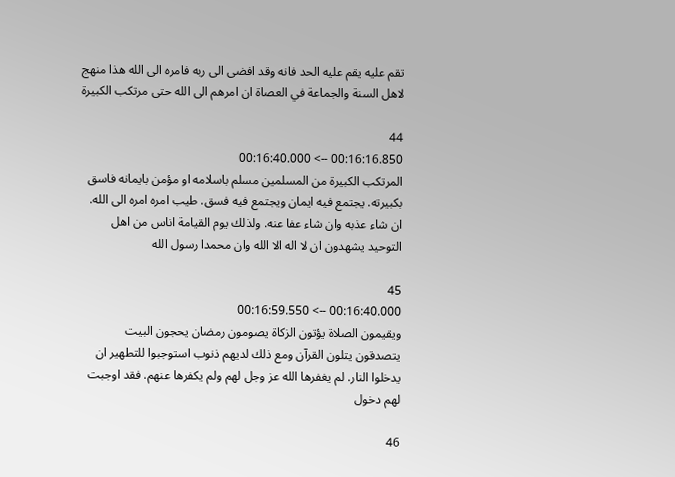تقم عليه يقم عليه الحد فانه وقد افضى الى ربه فامره الى الله هذا منهج لاهل السنة والجماعة في العصاة ان امرهم الى الله حتى مرتكب الكبيرة

44
00:16:16.850 --> 00:16:40.000
المرتكب الكبيرة من المسلمين مسلم باسلامه او مؤمن بايمانه فاسق بكبيرته. يجتمع فيه ايمان ويجتمع فيه فسق. طيب امره امره الى الله. ان شاء عذبه وان شاء عفا عنه. ولذلك يوم القيامة اناس من اهل التوحيد يشهدون ان لا اله الا الله وان محمدا رسول الله

45
00:16:40.000 --> 00:16:59.550
ويقيمون الصلاة يؤتون الزكاة يصومون رمضان يحجون البيت يتصدقون يتلون القرآن ومع ذلك لديهم ذنوب استوجبوا للتطهير ان يدخلوا النار. لم يغفرها الله عز وجل لهم ولم يكفرها عنهم. فقد اوجبت لهم دخول

46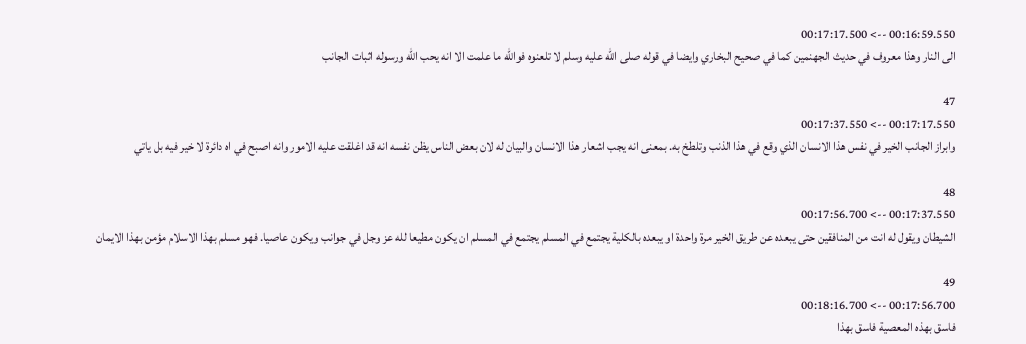00:16:59.550 --> 00:17:17.500
الى النار وهذا معروف في حديث الجهنمين كما في صحيح البخاري وايضا في قوله صلى الله عليه وسلم لا تلعنوه فوالله ما علمت الا انه يحب الله ورسوله اثبات الجانب

47
00:17:17.550 --> 00:17:37.550
وابراز الجانب الخير في نفس هذا الانسان الذي وقع في هذا الذنب وتلطخ به. بمعنى انه يجب اشعار هذا الانسان والبيان له لان بعض الناس يظن نفسه انه قد اغلقت عليه الامور وانه اصبح في اه دائرة لا خير فيه بل ياتي

48
00:17:37.550 --> 00:17:56.700
الشيطان ويقول له انت من المنافقين حتى يبعده عن طريق الخير مرة واحدة او يبعده بالكلية يجتمع في المسلم يجتمع في المسلم ان يكون مطيعا لله عز وجل في جوانب ويكون عاصيا. فهو مسلم بهذا الاسلام مؤمن بهذا الايمان

49
00:17:56.700 --> 00:18:16.700
فاسق بهذه المعصية فاسق بهذا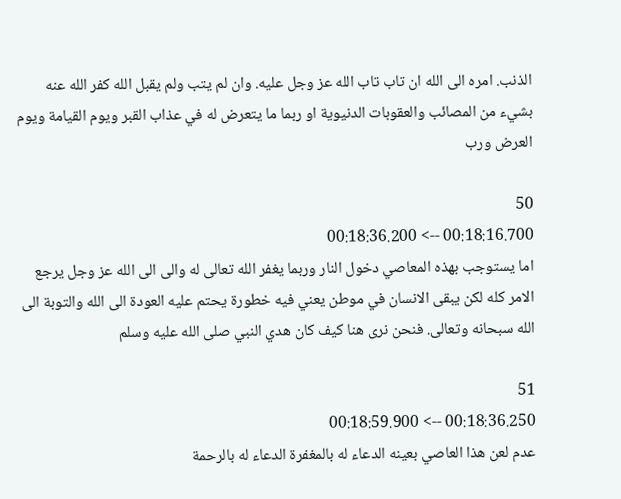الذنب. امره الى الله ان تاب تاب الله عز وجل عليه. وان لم يتب ولم يقبل الله كفر الله عنه بشيء من المصائب والعقوبات الدنيوية او ربما ما يتعرض له في عذاب القبر ويوم القيامة ويوم العرض ورب

50
00:18:16.700 --> 00:18:36.200
اما يستوجب بهذه المعاصي دخول النار وربما يغفر الله تعالى له والى الى الله عز وجل يرجع الامر كله لكن يبقى الانسان في موطن يعني فيه خطورة يحتم عليه العودة الى الله والتوبة الى الله سبحانه وتعالى. فنحن نرى هنا كيف كان هدي النبي صلى الله عليه وسلم

51
00:18:36.250 --> 00:18:59.900
عدم لعن هذا العاصي بعينه الدعاء له بالمغفرة الدعاء له بالرحمة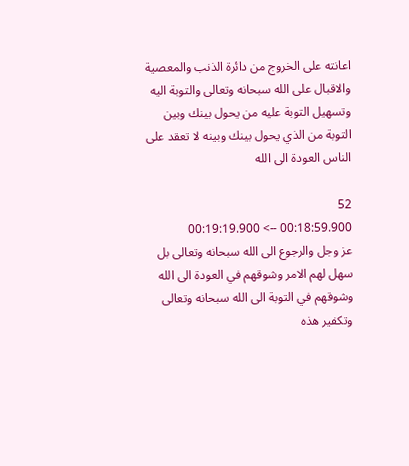اعانته على الخروج من دائرة الذنب والمعصية والاقبال على الله سبحانه وتعالى والتوبة اليه وتسهيل التوبة عليه من يحول بينك وبين التوبة من الذي يحول بينك وبينه لا تعقد على الناس العودة الى الله

52
00:18:59.900 --> 00:19:19.900
عز وجل والرجوع الى الله سبحانه وتعالى بل سهل لهم الامر وشوقهم في العودة الى الله وشوقهم في التوبة الى الله سبحانه وتعالى وتكفير هذه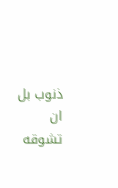ذنوب بل ان تشوقه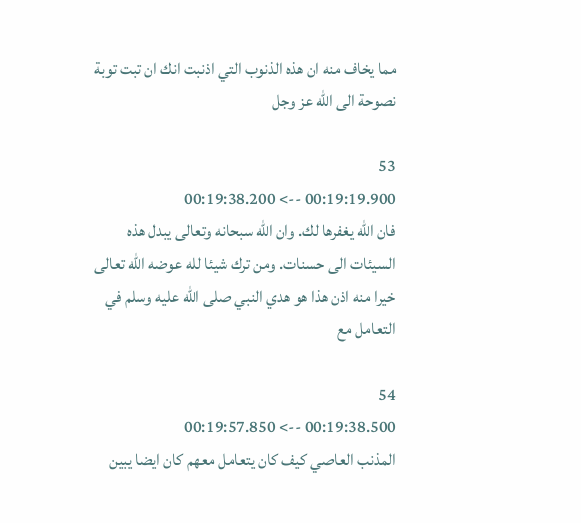مما يخاف منه ان هذه الذنوب التي اذنبت انك ان تبت توبة نصوحة الى الله عز وجل

53
00:19:19.900 --> 00:19:38.200
فان الله يغفرها لك. وان الله سبحانه وتعالى يبدل هذه السيئات الى حسنات. ومن ترك شيئا لله عوضه الله تعالى خيرا منه اذن هذا هو هدي النبي صلى الله عليه وسلم في التعامل مع

54
00:19:38.500 --> 00:19:57.850
المذنب العاصي كيف كان يتعامل معهم كان ايضا يبين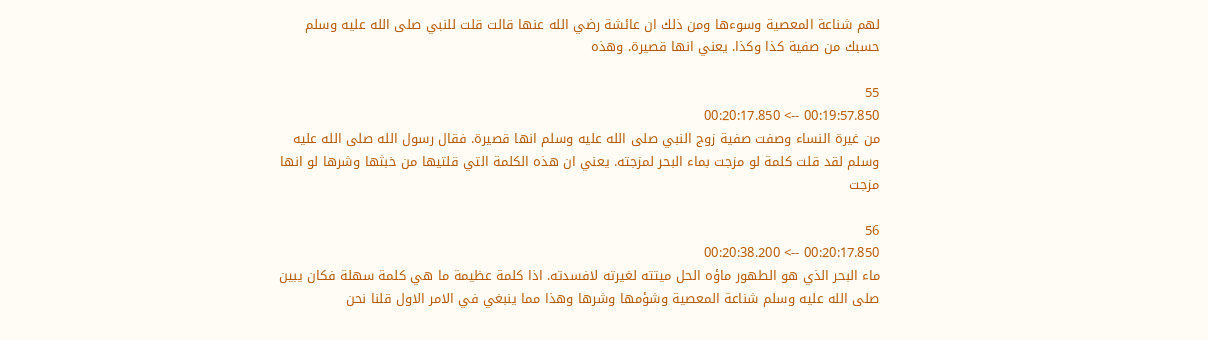لهم شناعة المعصية وسوءها ومن ذلك ان عائشة رضي الله عنها قالت قلت للنبي صلى الله عليه وسلم حسبك من صفية كذا وكذا. يعني انها قصيرة. وهذه

55
00:19:57.850 --> 00:20:17.850
من غيرة النساء وصفت صفية زوج النبي صلى الله عليه وسلم انها قصيرة. فقال رسول الله صلى الله عليه وسلم لقد قلت كلمة لو مزجت بماء البحر لمزجته. يعني ان هذه الكلمة التي قلتيها من خبثها وشرها لو انها مزجت

56
00:20:17.850 --> 00:20:38.200
ماء البحر الذي هو الطهور ماؤه الحل ميتته لغيرته لافسدته. اذا كلمة عظيمة ما هي كلمة سهلة فكان يبين صلى الله عليه وسلم شناعة المعصية وشؤمها وشرها وهذا مما ينبغي في الامر الاول قلنا نحن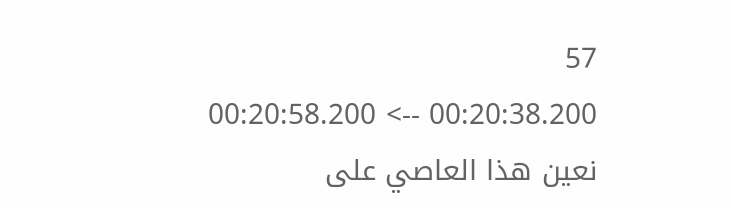57
00:20:38.200 --> 00:20:58.200
نعين هذا العاصي على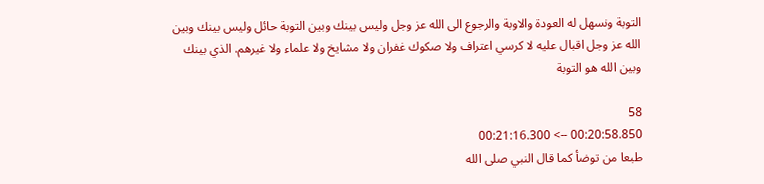التوبة ونسهل له العودة والاوبة والرجوع الى الله عز وجل وليس بينك وبين التوبة حائل وليس بينك وبين الله عز وجل اقبال عليه لا كرسي اعتراف ولا صكوك غفران ولا مشايخ ولا علماء ولا غيرهم. الذي بينك وبين الله هو التوبة

58
00:20:58.850 --> 00:21:16.300
طبعا من توضأ كما قال النبي صلى الله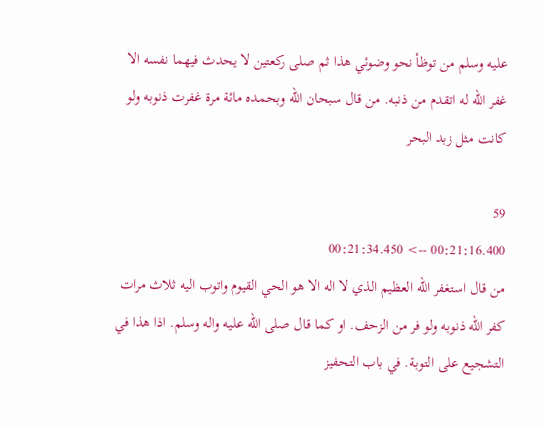عليه وسلم من توظأ نحو وضوئي هذا ثم صلى ركعتين لا يحدث فيهما نفسه الا غفر الله له اتقدم من ذنبه. من قال سبحان الله وبحمده مائة مرة غفرت ذنوبه ولو كانت مثل زبد البحر

59
00:21:16.400 --> 00:21:34.450
من قال استغفر الله العظيم الذي لا اله الا هو الحي القيوم واتوب اليه ثلاث مرات كفر الله ذنوبه ولو فر من الزحف. او كما قال صلى الله عليه واله وسلم. اذا هذا في التشجيع على التوبة. في باب التحفيز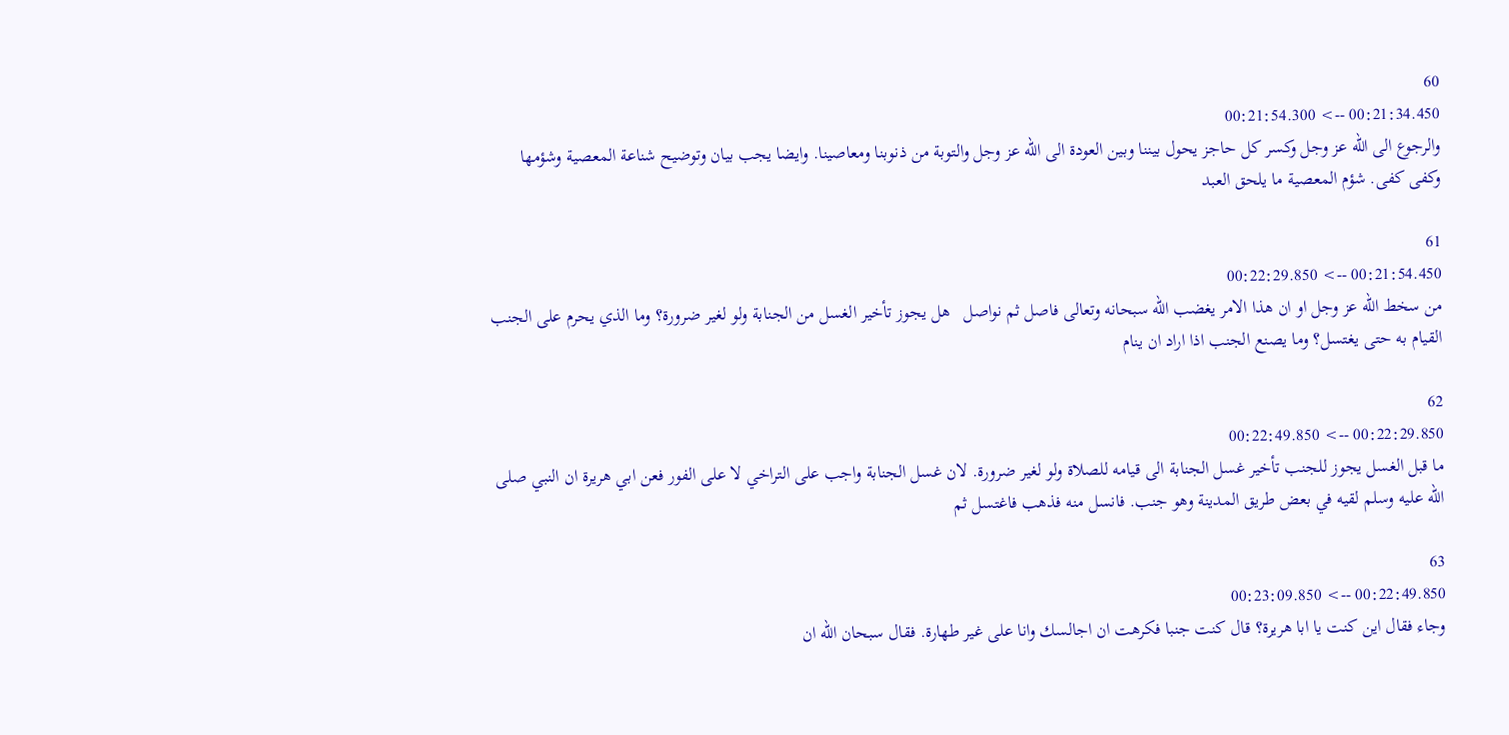60
00:21:34.450 --> 00:21:54.300
والرجوع الى الله عز وجل وكسر كل حاجز يحول بيننا وبين العودة الى الله عز وجل والتوبة من ذنوبنا ومعاصينا. وايضا يجب بيان وتوضيح شناعة المعصية وشؤمها وكفى كفى. شؤم المعصية ما يلحق العبد

61
00:21:54.450 --> 00:22:29.850
من سخط الله عز وجل او ان هذا الامر يغضب الله سبحانه وتعالى فاصل ثم نواصل   هل يجوز تأخير الغسل من الجنابة ولو لغير ضرورة؟ وما الذي يحرم على الجنب القيام به حتى يغتسل؟ وما يصنع الجنب اذا اراد ان ينام

62
00:22:29.850 --> 00:22:49.850
ما قبل الغسل يجوز للجنب تأخير غسل الجنابة الى قيامه للصلاة ولو لغير ضرورة. لان غسل الجنابة واجب على التراخي لا على الفور فعن ابي هريرة ان النبي صلى الله عليه وسلم لقيه في بعض طريق المدينة وهو جنب. فانسل منه فذهب فاغتسل ثم

63
00:22:49.850 --> 00:23:09.850
وجاء فقال اين كنت يا ابا هريرة؟ قال كنت جنبا فكرهت ان اجالسك وانا على غير طهارة. فقال سبحان الله ان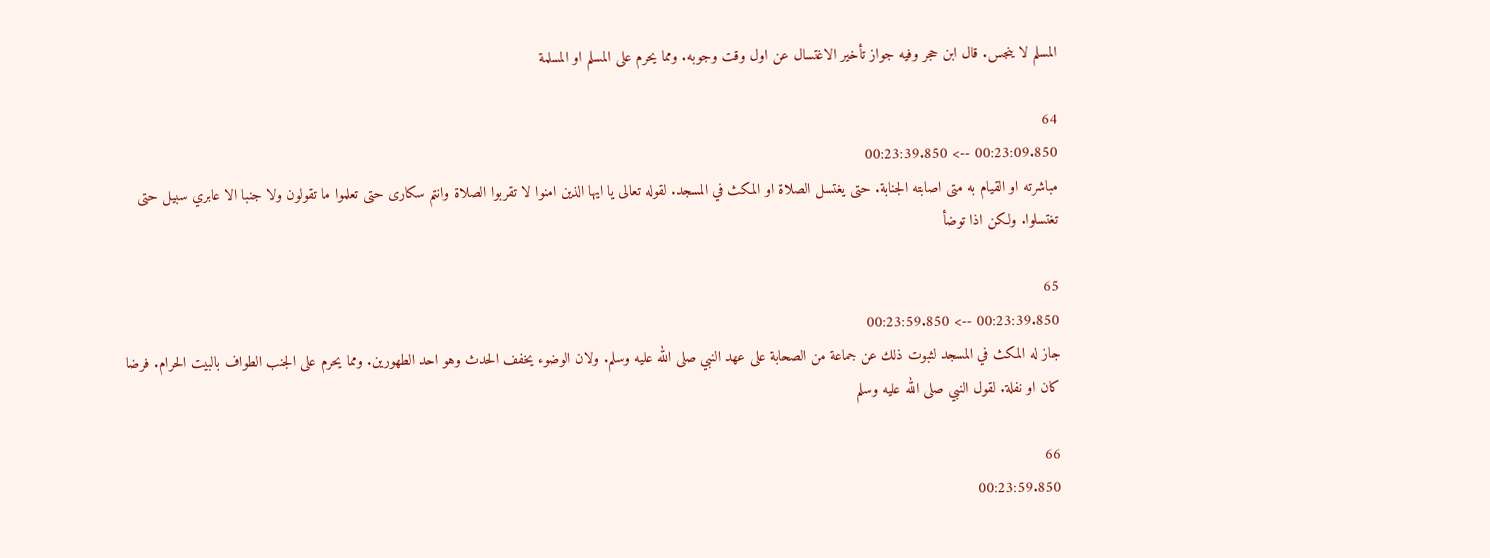المسلم لا ينجس. قال ابن حجر وفيه جواز تأخير الاغتسال عن اول وقت وجوبه. ومما يحرم على المسلم او المسلمة

64
00:23:09.850 --> 00:23:39.850
مباشرته او القيام به متى اصابته الجنابة. حتى يغتسل الصلاة او المكث في المسجد. لقوله تعالى يا ايها الذين امنوا لا تقربوا الصلاة وانتم سكارى حتى تعلموا ما تقولون ولا جنبا الا عابري سبيل حتى تغتسلوا. ولكن اذا توضأ

65
00:23:39.850 --> 00:23:59.850
جاز له المكث في المسجد لثبوت ذلك عن جماعة من الصحابة على عهد النبي صلى الله عليه وسلم. ولان الوضوء يخفف الحدث وهو احد الطهورين. ومما يحرم على الجنب الطواف بالبيت الحرام. فرضا كان او نفلة. لقول النبي صلى الله عليه وسلم

66
00:23:59.850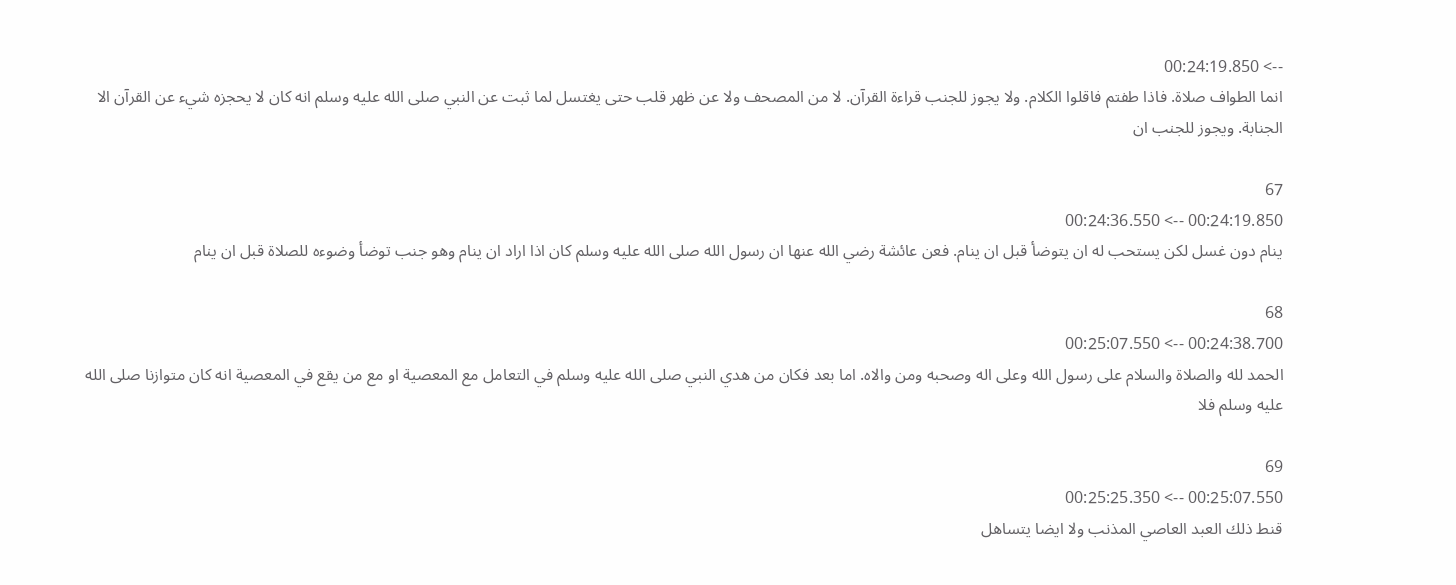--> 00:24:19.850
انما الطواف صلاة. فاذا طفتم فاقلوا الكلام. ولا يجوز للجنب قراءة القرآن. لا من المصحف ولا عن ظهر قلب حتى يغتسل لما ثبت عن النبي صلى الله عليه وسلم انه كان لا يحجزه شيء عن القرآن الا الجنابة. ويجوز للجنب ان

67
00:24:19.850 --> 00:24:36.550
ينام دون غسل لكن يستحب له ان يتوضأ قبل ان ينام. فعن عائشة رضي الله عنها ان رسول الله صلى الله عليه وسلم كان اذا اراد ان ينام وهو جنب توضأ وضوءه للصلاة قبل ان ينام

68
00:24:38.700 --> 00:25:07.550
الحمد لله والصلاة والسلام على رسول الله وعلى اله وصحبه ومن والاه. اما بعد فكان من هدي النبي صلى الله عليه وسلم في التعامل مع المعصية او مع من يقع في المعصية انه كان متوازنا صلى الله عليه وسلم فلا

69
00:25:07.550 --> 00:25:25.350
قنط ذلك العبد العاصي المذنب ولا ايضا يتساهل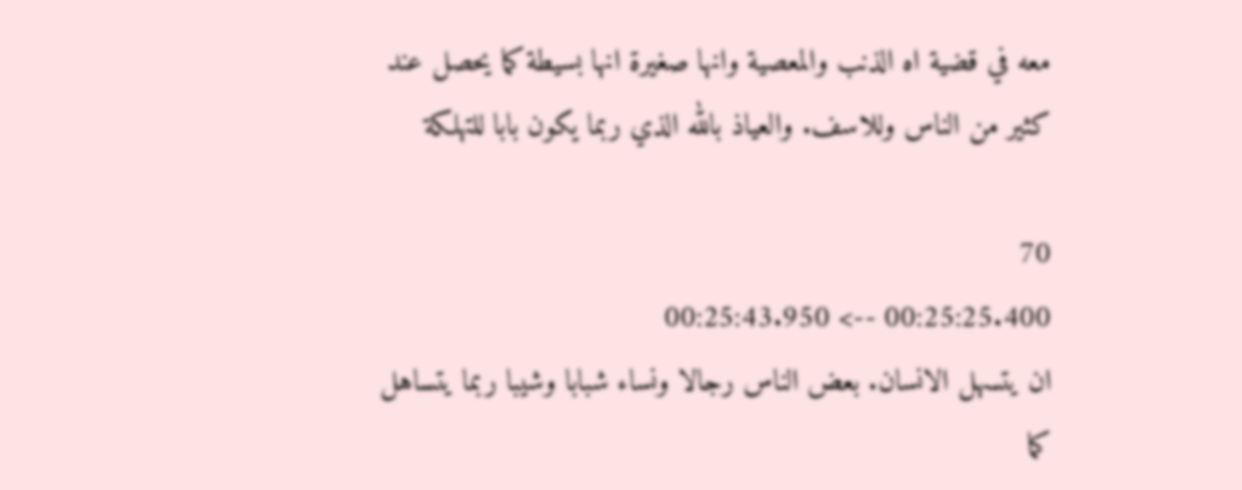معه في قضية اه الذنب والمعصية وانها صغيرة انها بسيطة كما يحصل عند كثير من الناس وللاسف. والعياذ بالله الذي ربما يكون بابا للتهلكة

70
00:25:25.400 --> 00:25:43.950
ان يتسهل الانسان. بعض الناس رجالا ونساء شبابا وشيبا ربما يتساهل كما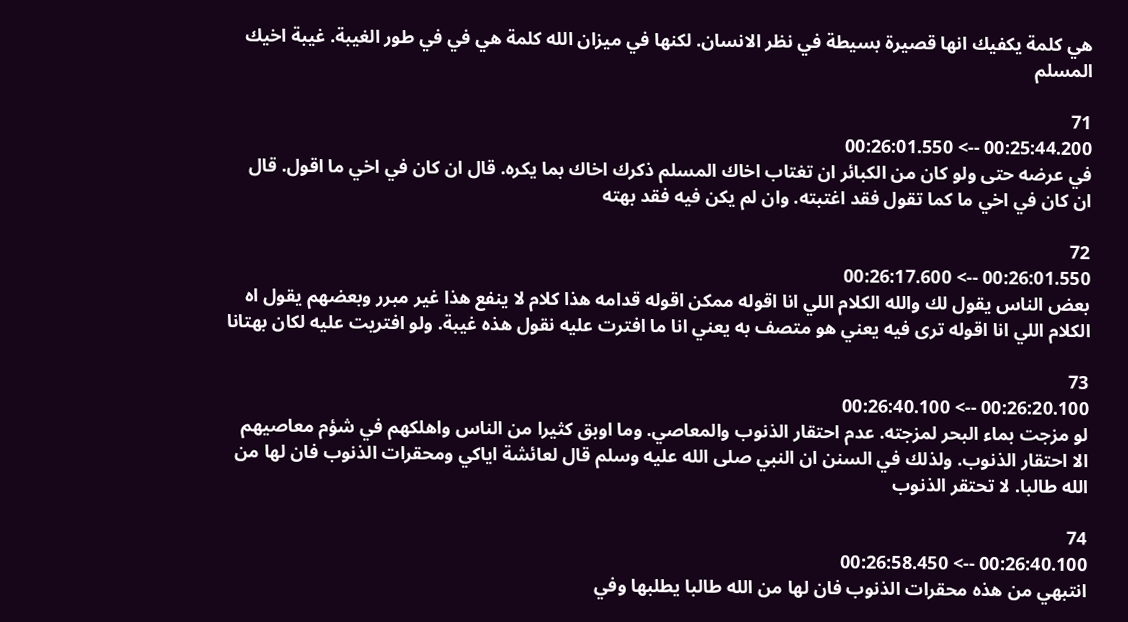هي كلمة يكفيك انها قصيرة بسيطة في نظر الانسان. لكنها في ميزان الله كلمة هي في في طور الغيبة. غيبة اخيك المسلم

71
00:25:44.200 --> 00:26:01.550
في عرضه حتى ولو كان من الكبائر ان تغتاب اخاك المسلم ذكرك اخاك بما يكره. قال ان كان في اخي ما اقول. قال ان كان في اخي ما كما تقول فقد اغتبته. وان لم يكن فيه فقد بهته

72
00:26:01.550 --> 00:26:17.600
بعض الناس يقول لك والله الكلام اللي انا اقوله ممكن اقوله قدامه هذا كلام لا ينفع هذا غير مبرر وبعضهم يقول اه الكلام اللي انا اقوله ترى فيه يعني هو متصف به يعني انا ما افترت عليه نقول هذه غيبة. ولو افتريت عليه لكان بهتانا

73
00:26:20.100 --> 00:26:40.100
لو مزجت بماء البحر لمزجته. عدم احتقار الذنوب والمعاصي. وما اوبق كثيرا من الناس واهلكهم في شؤم معاصيهم الا احتقار الذنوب. ولذلك في السنن ان النبي صلى الله عليه وسلم قال لعائشة اياكي ومحقرات الذنوب فان لها من الله طالبا. لا تحتقر الذنوب

74
00:26:40.100 --> 00:26:58.450
انتبهي من هذه محقرات الذنوب فان لها من الله طالبا يطلبها وفي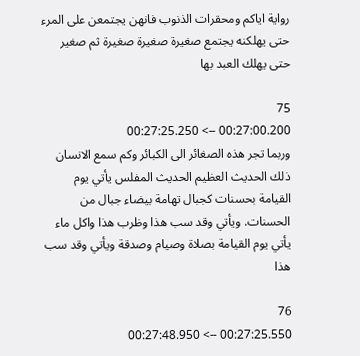رواية اياكم ومحقرات الذنوب فانهن يجتمعن على المرء حتى يهلكنه يجتمع صغيرة صغيرة صغيرة ثم صغير حتى يهلك العبد بها

75
00:27:00.200 --> 00:27:25.250
وربما تجر هذه الصغائر الى الكبائر وكم سمع الانسان ذلك الحديث العظيم الحديث المفلس يأتي يوم القيامة بحسنات كجبال تهامة بيضاء جبال من الحسنات. ويأتي وقد سب هذا وظرب هذا واكل ماء يأتي يوم القيامة بصلاة وصيام وصدقة ويأتي وقد سب هذا

76
00:27:25.550 --> 00:27:48.950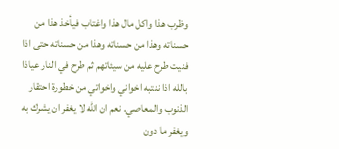وظرب هذا واكل مال هذا واغتاب فيأخذ هذا من حسناته وهذا من حسناته وهذا من حسناته حتى اذا فنيت طرح عليه من سيئاتهم ثم طرح في النار عياذا بالله اذا ننتبه اخواني واخواتي من خطورة احتقار الذنوب والمعاصي. نعم ان الله لا يغفر ان يشرك به ويغفر ما دون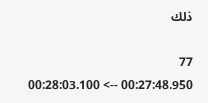ذلك

77
00:27:48.950 --> 00:28:03.100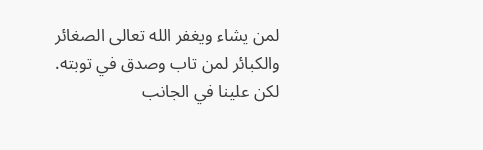لمن يشاء ويغفر الله تعالى الصغائر والكبائر لمن تاب وصدق في توبته. لكن علينا في الجانب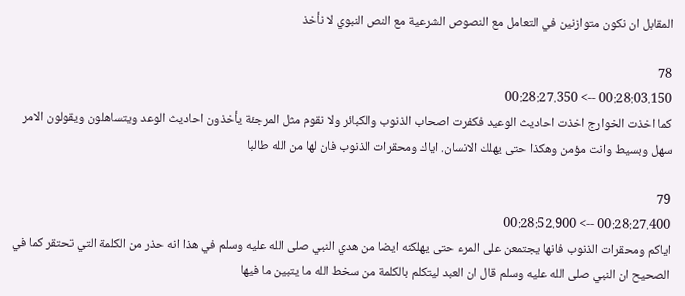المقابل ان نكون متوازنين في التعامل مع النصوص الشرعية مع النص النبوي لا نأخذ

78
00:28:03.150 --> 00:28:27.350
كما اخذت الخوارج اخذت احاديث الوعيد فكفرت اصحاب الذنوب والكبائر ولا نقوم مثل المرجئة يأخذون احاديث الوعد ويتساهلون ويقولون الامر سهل وبسيط وانت مؤمن وهكذا حتى يهلك الانسان. اياك ومحقرات الذنوب فان لها من الله طالبا

79
00:28:27.400 --> 00:28:52.900
اياكم ومحقرات الذنوب فانها يجتمعن على المرء حتى يهلكنه ايضا من هدي النبي صلى الله عليه وسلم في هذا انه حذر من الكلمة التي تحتقر كما في الصحيح ان النبي صلى الله عليه وسلم قال ان العبد ليتكلم بالكلمة من سخط الله ما يتبين ما فيها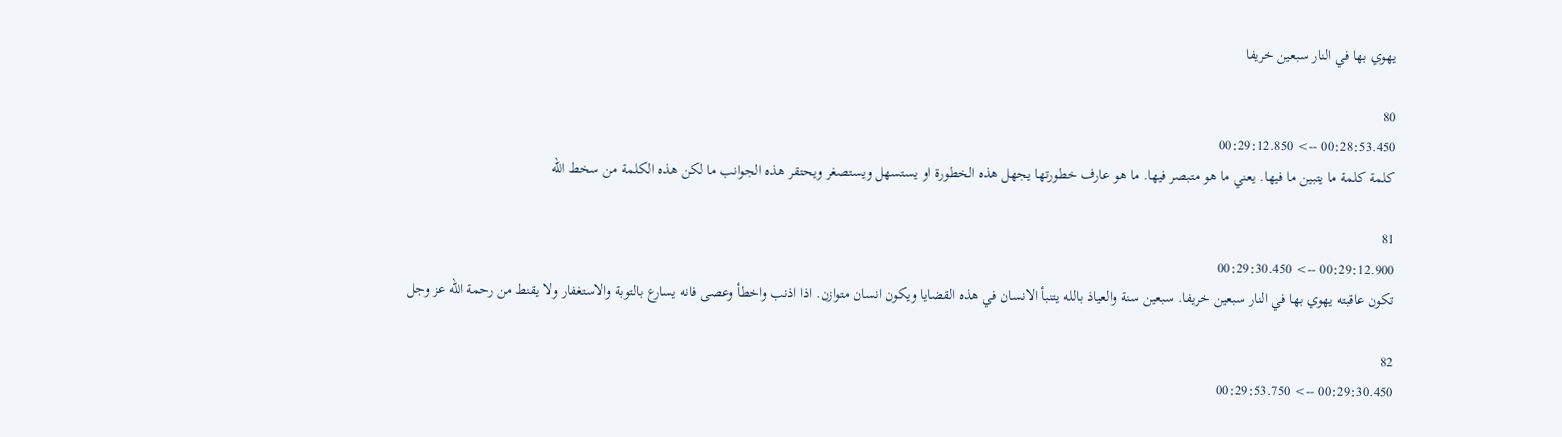يهوي بها في النار سبعين خريفا

80
00:28:53.450 --> 00:29:12.850
كلمة كلمة ما يتبين ما فيها. يعني ما هو متبصر فيها. ما هو عارف خطورتها يجهل هذه الخطورة او يستسهل ويستصغر ويحتقر هذه الجوانب ما لكن هذه الكلمة من سخط الله

81
00:29:12.900 --> 00:29:30.450
تكون عاقبته يهوي بها في النار سبعين خريفا. سبعين سنة والعياذ بالله يتنبأ الانسان في هذه القضايا ويكون انسان متوازن. اذا اذنب واخطأ وعصى فانه يسارع بالتوبة والاستغفار ولا يقنط من رحمة الله عز وجل

82
00:29:30.450 --> 00:29:53.750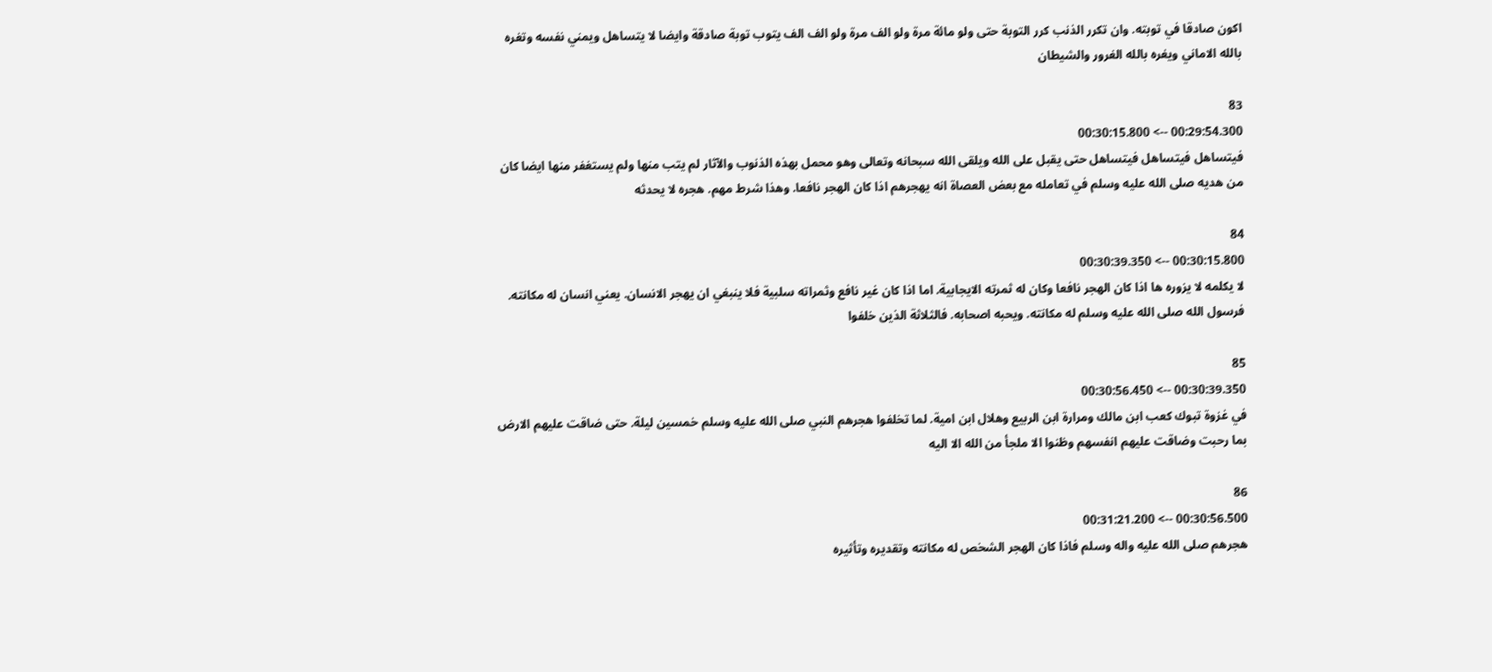اكون صادقا في توبته. وان تكرر الذنب كرر التوبة حتى ولو مائة مرة ولو الف مرة ولو الف الف يتوب توبة صادقة وايضا لا يتساهل ويمني نفسه وتغره بالله الاماني ويغره بالله الغرور والشيطان

83
00:29:54.300 --> 00:30:15.800
فيتساهل فيتساهل فيتساهل حتى يقبل على الله ويلقى الله سبحانه وتعالى وهو محمل بهذه الذنوب والآثار لم يتب منها ولم يستغفر منها ايضا كان من هديه صلى الله عليه وسلم في تعامله مع بعض العصاة انه يهجرهم اذا كان الهجر نافعا. وهذا شرط مهم. هجره لا يحدثه

84
00:30:15.800 --> 00:30:39.350
لا يكلمه لا يزوره ها اذا كان الهجر نافعا وكان له ثمرته الايجابية. اما اذا كان غير نافع وثمراته سلبية فلا ينبغي ان يهجر الانسان. يعني انسان له مكانته. فرسول الله صلى الله عليه وسلم له مكانته. ويحبه اصحابه. فالثلاثة الذين خلفوا

85
00:30:39.350 --> 00:30:56.450
في غزوة تبوك كعب ابن مالك ومرارة ابن الربيع وهلال ابن امية. لما تخلفوا هجرهم النبي صلى الله عليه وسلم خمسين ليلة. حتى ضاقت عليهم الارض بما رحبت وضاقت عليهم انفسهم وظنوا الا ملجأ من الله الا اليه

86
00:30:56.500 --> 00:31:21.200
هجرهم صلى الله عليه واله وسلم فاذا كان الهجر الشخص له مكانته وتقديره وتأثيره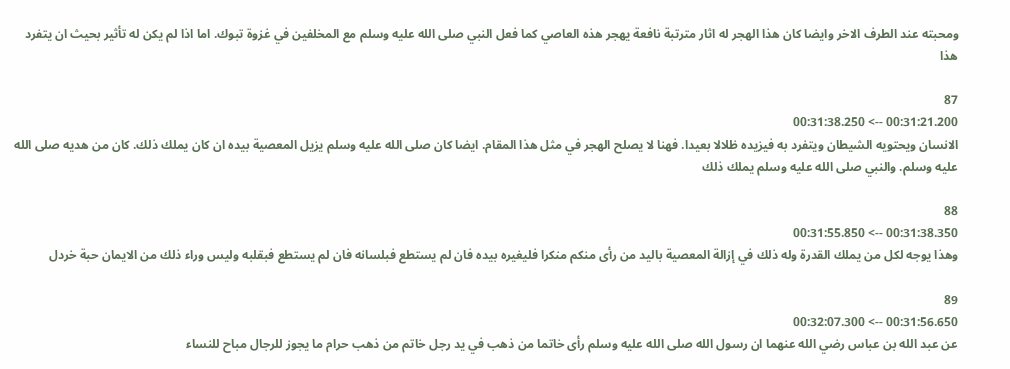ومحبته عند الطرف الاخر وايضا كان هذا الهجر له اثار مترتبة نافعة يهجر هذه العاصي كما فعل النبي صلى الله عليه وسلم مع المخلفين في غزوة تبوك. اما اذا لم يكن له تأثير بحيث ان يتفرد هذا

87
00:31:21.200 --> 00:31:38.250
الانسان ويحتويه الشيطان ويتفرد به فيزيده ظلالا بعيدا. فهنا لا يصلح الهجر في مثل هذا المقام. ايضا كان صلى الله عليه وسلم يزيل المعصية بيده ان كان يملك ذلك. كان من هديه صلى الله عليه وسلم. والنبي صلى الله عليه وسلم يملك ذلك

88
00:31:38.350 --> 00:31:55.850
وهذا يوجه لكل من يملك القدرة وله ذلك في إزالة المعصية باليد من رأى منكم منكرا فليغيره بيده فان لم يستطع فبلسانه فان لم يستطع فبقلبه وليس وراء ذلك من الايمان حبة خردل

89
00:31:56.650 --> 00:32:07.300
عن عبد الله بن عباس رضي الله عنهما ان رسول الله صلى الله عليه وسلم رأى خاتما من ذهب في يد رجل خاتم من ذهب حرام ما يجوز للرجال مباح للنساء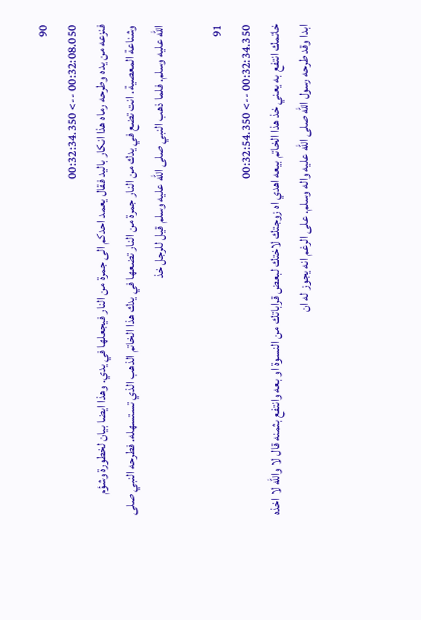90
00:32:08.050 --> 00:32:34.350
فنزعه من يده وطرحه رماه هذا انكار باليد فقال يعمد احدكم الى جمرة من النار فيجعلها في يدي. وهذا ايضا بيان لخطورة وشؤم وشناعة المعصية. انت تضع في يدك من النار جمرة من النار تضعها في يدك هذا الخاتم الذهب الذي تستسهله. فطرحه النبي صلى الله عليه وسلم. فلما ذهب النبي صلى الله عليه وسلم قيل للرجل خذ

91
00:32:34.350 --> 00:32:54.350
خاتمك انتفع به يعني خذ هذا الخاتم بيعه اهدي اه زوجتك لاختك لبعض قراباتك من النسوة او بعه وانتفع بثمنه قال لا والله لا اخذه ابدا وقد طرحه رسول الله صلى الله عليه واله وسلم. على الرغم انه يجوز له ان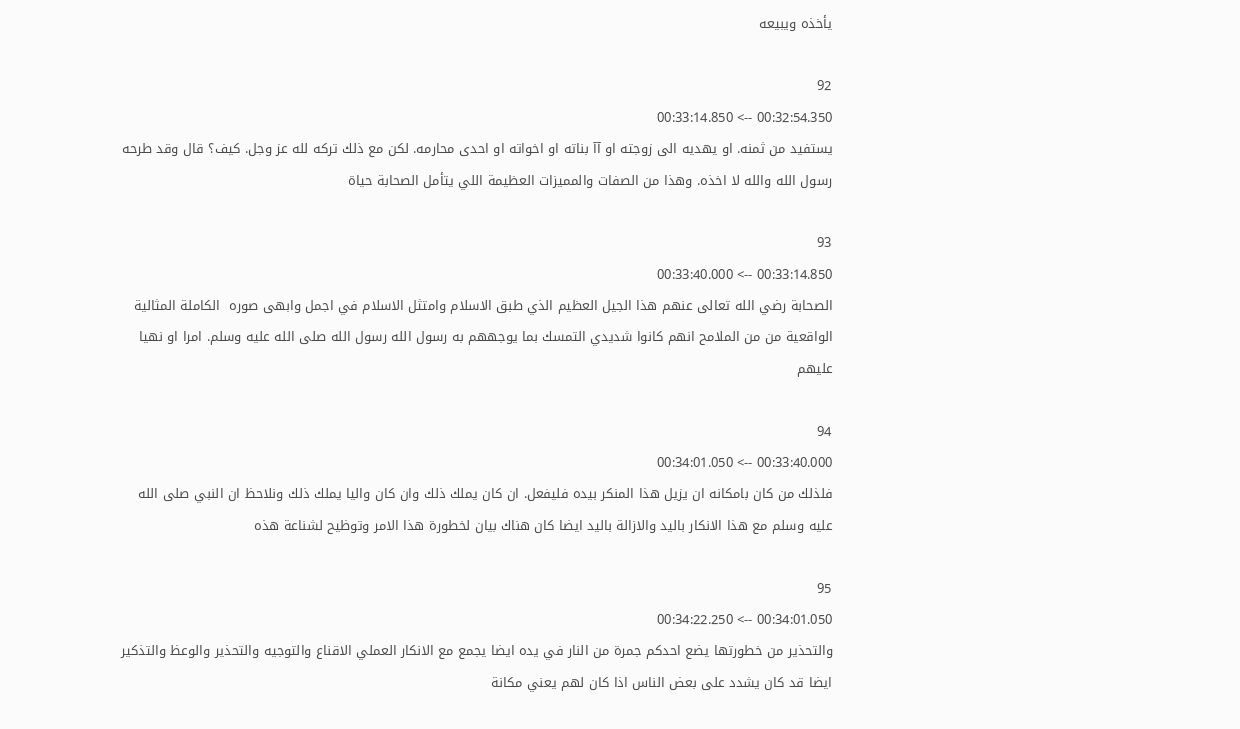يأخذه ويبيعه

92
00:32:54.350 --> 00:33:14.850
يستفيد من ثمنه. او يهديه الى زوجته او آآ بناته او اخواته او احدى محارمه. لكن مع ذلك تركه لله عز وجل. كيف؟ قال وقد طرحه رسول الله والله لا اخذه. وهذا من الصفات والمميزات العظيمة اللي يتأمل الصحابة حياة

93
00:33:14.850 --> 00:33:40.000
الصحابة رضي الله تعالى عنهم هذا الجيل العظيم الذي طبق الاسلام وامتثل الاسلام في اجمل وابهى صوره  الكاملة المثالية الواقعية من من الملامح انهم كانوا شديدي التمسك بما يوجههم به رسول الله رسول الله صلى الله عليه وسلم. امرا او نهيا عليهم

94
00:33:40.000 --> 00:34:01.050
فلذلك من كان بامكانه ان يزيل هذا المنكر بيده فليفعل. ان كان يملك ذلك وان كان واليا يملك ذلك ونلاحظ ان النبي صلى الله عليه وسلم مع هذا الانكار باليد والازالة باليد ايضا كان هناك بيان لخطورة هذا الامر وتوظيح لشناعة هذه

95
00:34:01.050 --> 00:34:22.250
والتحذير من خطورتها يضع احدكم جمرة من النار في يده ايضا يجمع مع الانكار العملي الاقناع والتوجيه والتحذير والوعظ والتذكير ايضا قد كان يشدد على بعض الناس اذا كان لهم يعني مكانة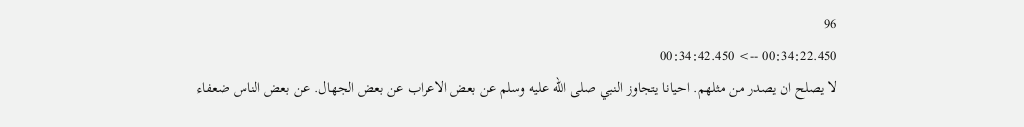96
00:34:22.450 --> 00:34:42.450
لا يصلح ان يصدر من مثلهم. احيانا يتجاوز النبي صلى الله عليه وسلم عن بعض الاعراب عن بعض الجهال. عن بعض الناس ضعفاء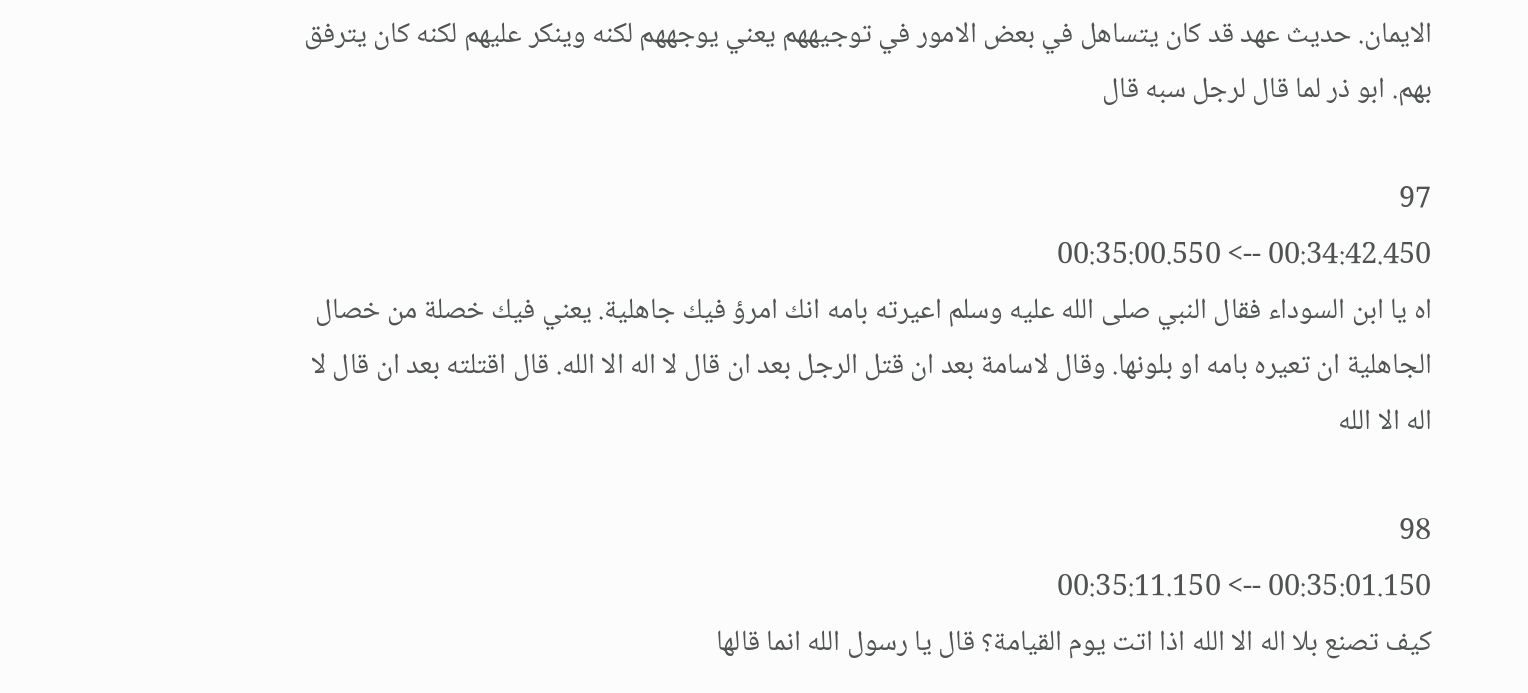الايمان. حديث عهد قد كان يتساهل في بعض الامور في توجيههم يعني يوجههم لكنه وينكر عليهم لكنه كان يترفق بهم. ابو ذر لما قال لرجل سبه قال

97
00:34:42.450 --> 00:35:00.550
اه يا ابن السوداء فقال النبي صلى الله عليه وسلم اعيرته بامه انك امرؤ فيك جاهلية. يعني فيك خصلة من خصال الجاهلية ان تعيره بامه او بلونها. وقال لاسامة بعد ان قتل الرجل بعد ان قال لا اله الا الله. قال اقتلته بعد ان قال لا اله الا الله

98
00:35:01.150 --> 00:35:11.150
كيف تصنع بلا اله الا الله اذا اتت يوم القيامة؟ قال يا رسول الله انما قالها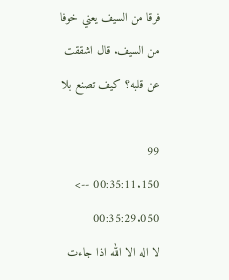فرقا من السيف يعني خوفا من السيف. قال اشققت عن قلبه؟ كيف تصنع بلا

99
00:35:11.150 --> 00:35:29.050
لا اله الا الله اذا جاءت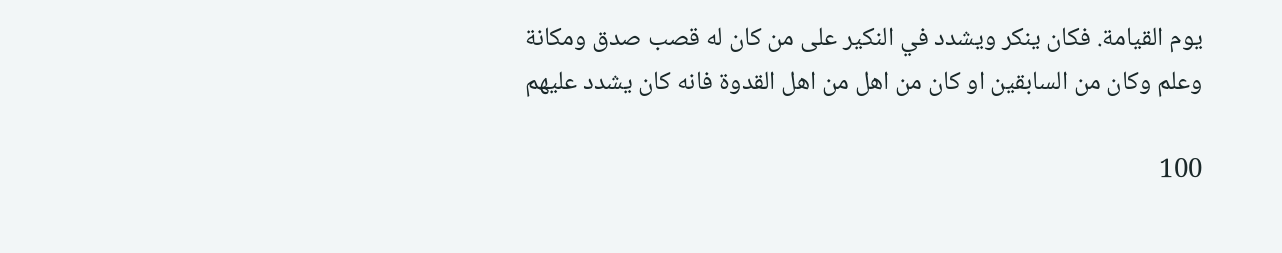يوم القيامة. فكان ينكر ويشدد في النكير على من كان له قصب صدق ومكانة وعلم وكان من السابقين او كان من اهل من اهل القدوة فانه كان يشدد عليهم

100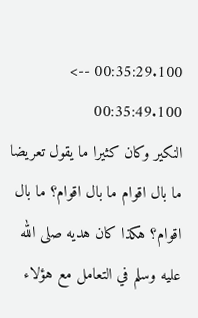00:35:29.100 --> 00:35:49.100
النكير وكان كثيرا ما يقول تعريضا ما بال اقوام ما بال اقوام؟ ما بال اقوام؟ هكذا كان هديه صلى الله عليه وسلم في التعامل مع هؤلاء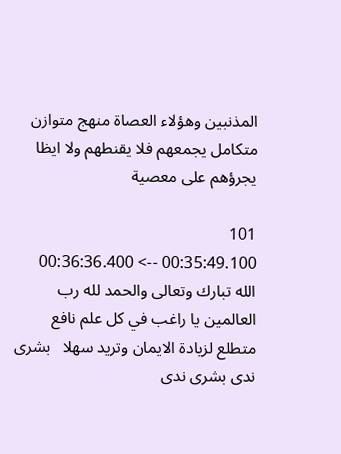المذنبين وهؤلاء العصاة منهج متوازن متكامل يجمعهم فلا يقنطهم ولا ايظا يجرؤهم على معصية

101
00:35:49.100 --> 00:36:36.400
الله تبارك وتعالى والحمد لله رب العالمين يا راغب في كل علم نافع متطلع لزيادة الايمان وتريد سهلا   بشرى ندى بشرى ندى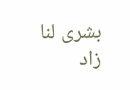بشرى لنا زاد